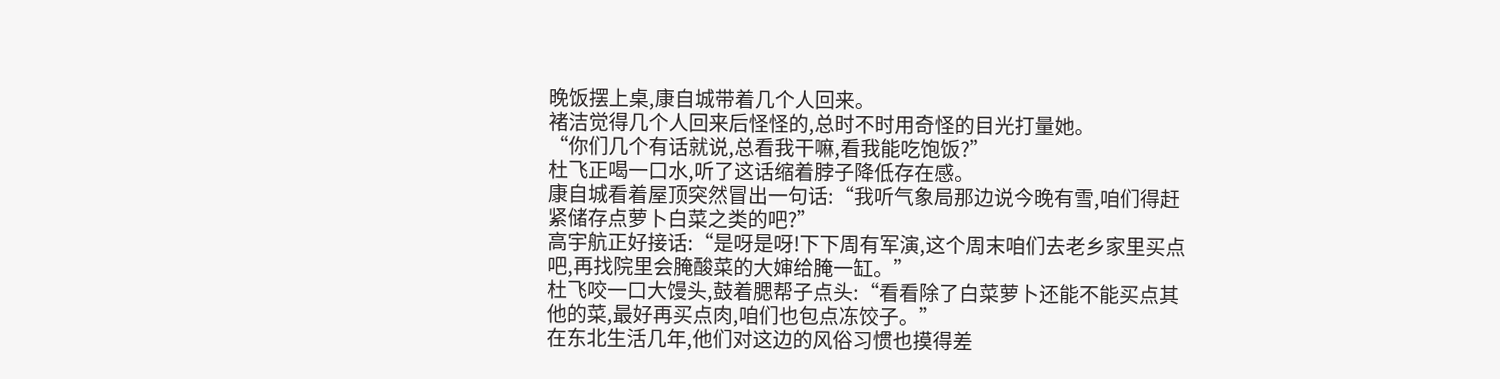晚饭摆上桌,康自城带着几个人回来。
褚洁觉得几个人回来后怪怪的,总时不时用奇怪的目光打量她。
“你们几个有话就说,总看我干嘛,看我能吃饱饭?”
杜飞正喝一口水,听了这话缩着脖子降低存在感。
康自城看着屋顶突然冒出一句话:“我听气象局那边说今晚有雪,咱们得赶紧储存点萝卜白菜之类的吧?”
高宇航正好接话:“是呀是呀!下下周有军演,这个周末咱们去老乡家里买点吧,再找院里会腌酸菜的大婶给腌一缸。”
杜飞咬一口大馒头,鼓着腮帮子点头:“看看除了白菜萝卜还能不能买点其他的菜,最好再买点肉,咱们也包点冻饺子。”
在东北生活几年,他们对这边的风俗习惯也摸得差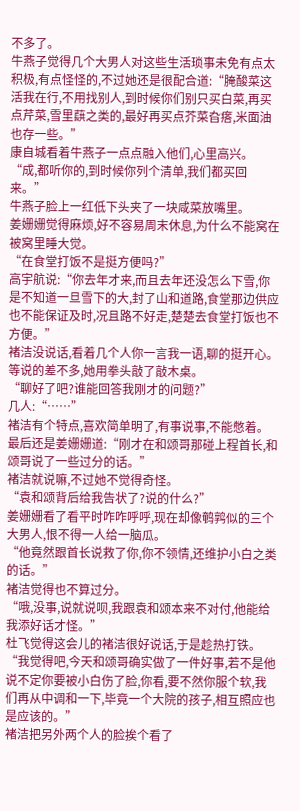不多了。
牛燕子觉得几个大男人对这些生活琐事未免有点太积极,有点怪怪的,不过她还是很配合道:“腌酸菜这活我在行,不用找别人,到时候你们别只买白菜,再买点芹菜,雪里蕻之类的,最好再买点芥菜旮瘩,米面油也存一些。”
康自城看着牛燕子一点点融入他们,心里高兴。
“成,都听你的,到时候你列个清单,我们都买回来。”
牛燕子脸上一红低下头夹了一块咸菜放嘴里。
姜姗姗觉得麻烦,好不容易周末休息,为什么不能窝在被窝里睡大觉。
“在食堂打饭不是挺方便吗?”
高宇航说:“你去年才来,而且去年还没怎么下雪,你是不知道一旦雪下的大,封了山和道路,食堂那边供应也不能保证及时,况且路不好走,楚楚去食堂打饭也不方便。”
褚洁没说话,看着几个人你一言我一语,聊的挺开心。
等说的差不多,她用拳头敲了敲木桌。
“聊好了吧?谁能回答我刚才的问题?”
几人:“……”
褚洁有个特点,喜欢简单明了,有事说事,不能憋着。
最后还是姜姗姗道:“刚才在和颂哥那碰上程首长,和颂哥说了一些过分的话。”
褚洁就说嘛,不过她不觉得奇怪。
“袁和颂背后给我告状了?说的什么?”
姜姗姗看了看平时咋咋呼呼,现在却像鹌鹑似的三个大男人,恨不得一人给一脑瓜。
“他竟然跟首长说救了你,你不领情,还维护小白之类的话。”
褚洁觉得也不算过分。
“哦,没事,说就说呗,我跟袁和颂本来不对付,他能给我添好话才怪。”
杜飞觉得这会儿的褚洁很好说话,于是趁热打铁。
“我觉得吧,今天和颂哥确实做了一件好事,若不是他说不定你要被小白伤了脸,你看,要不然你服个软,我们再从中调和一下,毕竟一个大院的孩子,相互照应也是应该的。”
褚洁把另外两个人的脸挨个看了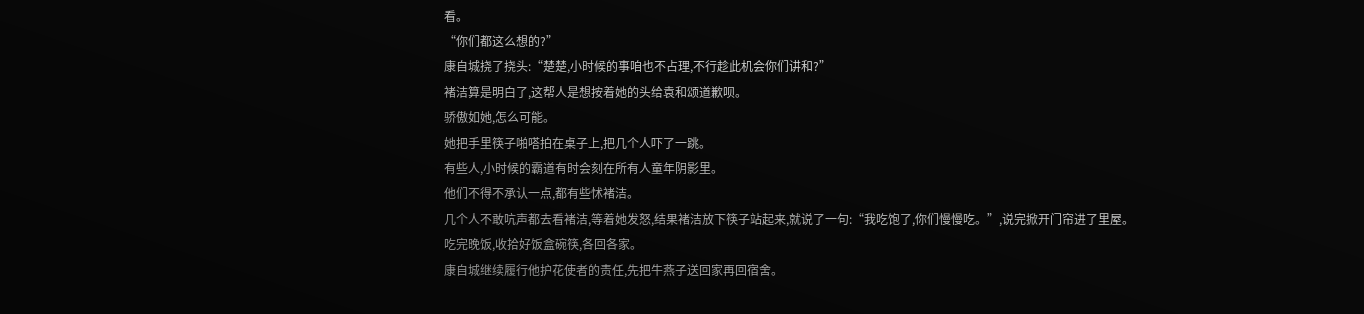看。
“你们都这么想的?”
康自城挠了挠头:“楚楚,小时候的事咱也不占理,不行趁此机会你们讲和?”
褚洁算是明白了,这帮人是想按着她的头给袁和颂道歉呗。
骄傲如她,怎么可能。
她把手里筷子啪嗒拍在桌子上,把几个人吓了一跳。
有些人,小时候的霸道有时会刻在所有人童年阴影里。
他们不得不承认一点,都有些怵褚洁。
几个人不敢吭声都去看褚洁,等着她发怒,结果褚洁放下筷子站起来,就说了一句:“我吃饱了,你们慢慢吃。”,说完掀开门帘进了里屋。
吃完晚饭,收拾好饭盒碗筷,各回各家。
康自城继续履行他护花使者的责任,先把牛燕子送回家再回宿舍。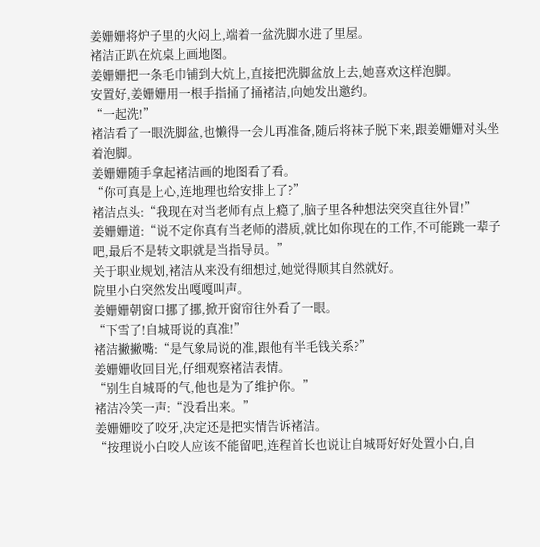姜姗姗将炉子里的火闷上,端着一盆洗脚水进了里屋。
褚洁正趴在炕桌上画地图。
姜姗姗把一条毛巾铺到大炕上,直接把洗脚盆放上去,她喜欢这样泡脚。
安置好,姜姗姗用一根手指捅了捅褚洁,向她发出邀约。
“一起洗!”
褚洁看了一眼洗脚盆,也懒得一会儿再准备,随后将袜子脱下来,跟姜姗姗对头坐着泡脚。
姜姗姗随手拿起褚洁画的地图看了看。
“你可真是上心,连地理也给安排上了?”
褚洁点头:“我现在对当老师有点上瘾了,脑子里各种想法突突直往外冒!”
姜姗姗道:“说不定你真有当老师的潜质,就比如你现在的工作,不可能跳一辈子吧,最后不是转文职就是当指导员。”
关于职业规划,褚洁从来没有细想过,她觉得顺其自然就好。
院里小白突然发出嘎嘎叫声。
姜姗姗朝窗口挪了挪,掀开窗帘往外看了一眼。
“下雪了!自城哥说的真准!”
褚洁撇撇嘴:“是气象局说的准,跟他有半毛钱关系?”
姜姗姗收回目光,仔细观察褚洁表情。
“别生自城哥的气,他也是为了维护你。”
褚洁冷笑一声:“没看出来。”
姜姗姗咬了咬牙,决定还是把实情告诉褚洁。
“按理说小白咬人应该不能留吧,连程首长也说让自城哥好好处置小白,自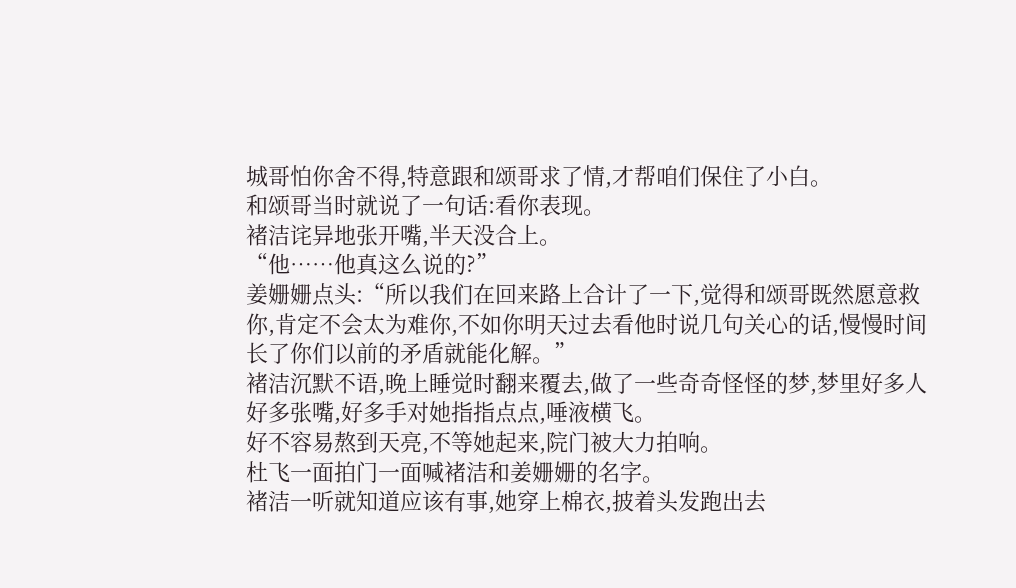城哥怕你舍不得,特意跟和颂哥求了情,才帮咱们保住了小白。
和颂哥当时就说了一句话:看你表现。
褚洁诧异地张开嘴,半天没合上。
“他……他真这么说的?”
姜姗姗点头:“所以我们在回来路上合计了一下,觉得和颂哥既然愿意救你,肯定不会太为难你,不如你明天过去看他时说几句关心的话,慢慢时间长了你们以前的矛盾就能化解。”
褚洁沉默不语,晚上睡觉时翻来覆去,做了一些奇奇怪怪的梦,梦里好多人好多张嘴,好多手对她指指点点,唾液横飞。
好不容易熬到天亮,不等她起来,院门被大力拍响。
杜飞一面拍门一面喊褚洁和姜姗姗的名字。
褚洁一听就知道应该有事,她穿上棉衣,披着头发跑出去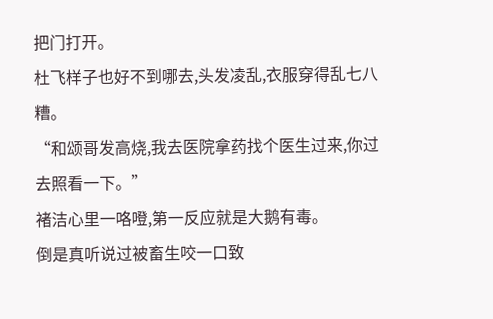把门打开。
杜飞样子也好不到哪去,头发凌乱,衣服穿得乱七八糟。
“和颂哥发高烧,我去医院拿药找个医生过来,你过去照看一下。”
褚洁心里一咯噔,第一反应就是大鹅有毒。
倒是真听说过被畜生咬一口致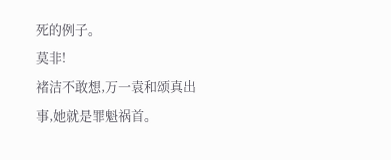死的例子。
莫非!
褚洁不敢想,万一袁和颂真出事,她就是罪魁祸首。